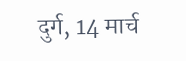दुर्ग, 14 मार्च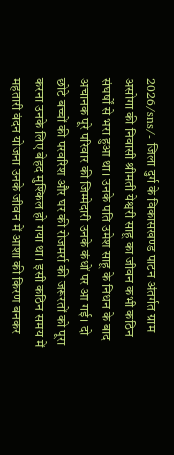2026/sns/- जिला दुर्ग के विकासखण्ड पाटन अंतर्गत ग्राम असोगा की निवासी श्रीमती येश्वरी साहू का जीवन कभी कठिन संघर्षों से भरा हुआ था। उनके पति उमेश साहू के निधन के बाद अचानक पूरे परिवार की जिम्मेदारी उनके कंधों पर आ गई। दो छोटे बच्चों की परवरिश और घर की रोजमर्रा की जरूरतों को पूरा करना उनके लिए बेहद मुश्किल हो गया था। इसी कठिन समय में महतारी वंदन योजना उनके जीवन में आशा की किरण बनकर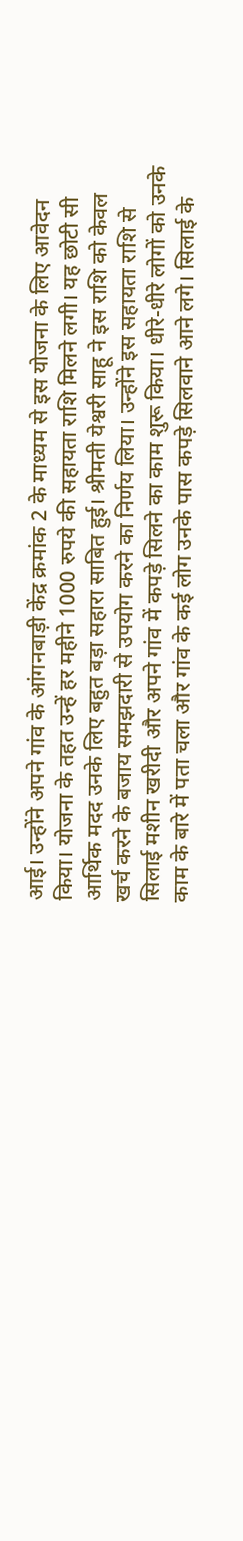आई। उन्होंने अपने गांव के आंगनबाड़ी केंद्र क्रमांक 2 के माध्यम से इस योजना के लिए आवेदन किया। योजना के तहत उन्हें हर महीने 1000 रुपये की सहायता राशि मिलने लगी। यह छोटी सी आर्थिक मदद उनके लिए बहुत बड़ा सहारा साबित हुई। श्रीमती येश्वरी साहू ने इस राशि को केवल खर्च करने के बजाय समझदारी से उपयोग करने का निर्णय लिया। उन्होंने इस सहायता राशि से सिलाई मशीन खरीदी और अपने गांव में कपड़े सिलने का काम शुरू किया। धीरे-धीरे लोगों को उनके काम के बारे में पता चला और गांव के कई लोग उनके पास कपड़े सिलवाने आने लगे। सिलाई के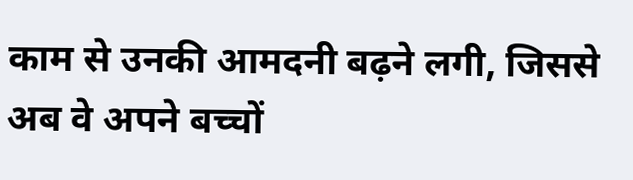काम से उनकी आमदनी बढ़ने लगी, जिससे अब वे अपने बच्चों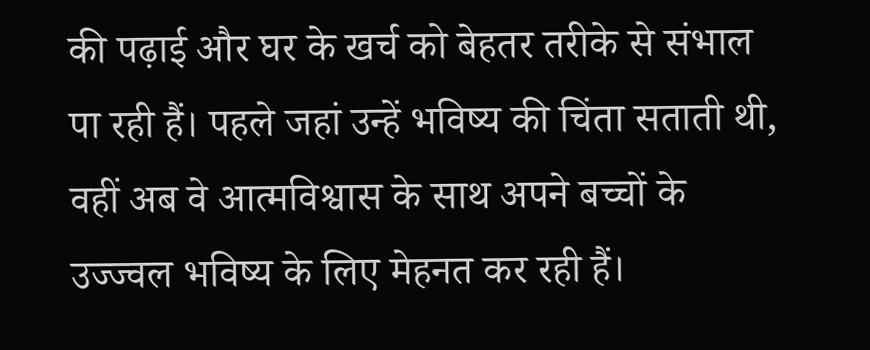की पढ़ाई और घर के खर्च को बेहतर तरीके से संभाल पा रही हैं। पहले जहां उन्हें भविष्य की चिंता सताती थी, वहीं अब वे आत्मविश्वास के साथ अपने बच्चों के उज्ज्वल भविष्य के लिए मेहनत कर रही हैं।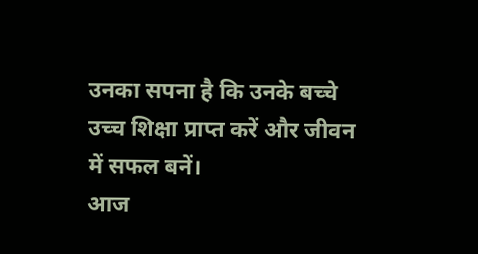उनका सपना है कि उनके बच्चे उच्च शिक्षा प्राप्त करें और जीवन में सफल बनें।
आज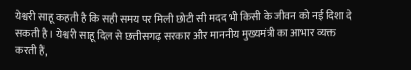येश्वरी साहू कहती है कि सही समय पर मिली छोटी सी मदद भी किसी के जीवन को नई दिशा दे सकती है। येश्वरी साहू दिल से छत्तीसगढ़ सरकार और माननीय मुख्यमंत्री का आभार व्यक्त करती हैं,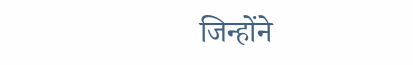जिन्होंने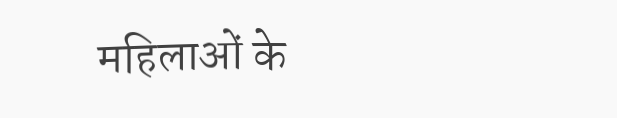महिलाओं के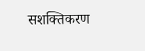सशक्तिकरण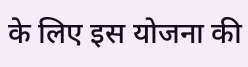के लिए इस योजना की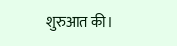शुरुआत की।